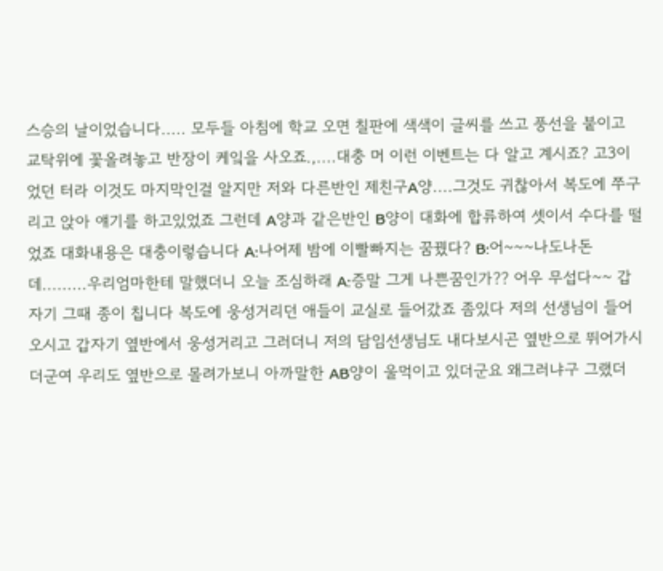스승의 날이었습니다..... 모두들 아침에 학교 오면 칠판에 색색이 글씨를 쓰고 풍선을 붙이고 교탁위에 꽃올려놓고 반장이 케잌을 사오죠.,....대충 머 이런 이벤트는 다 알고 계시죠? 고3이었던 터라 이것도 마지막인걸 알지만 저와 다른반인 제친구A양....그것도 귀찮아서 복도에 쭈구리고 앉아 얘기를 하고있었죠 그런데 A양과 같은반인 B양이 대화에 합류하여 셋이서 수다를 떨었죠 대화내용은 대충이렇습니다 A:나어제 밤에 이빨빠지는 꿈꿨다? B:어~~~나도나돈데.........우리엄마한테 말했더니 오늘 조심하래 A:증말 그게 나쁜꿈인가?? 어우 무섭다~~ 갑자기 그때 종이 칩니다 복도에 웅성거리던 애들이 교실로 들어갔죠 좀있다 저의 선생님이 들어오시고 갑자기 옆반에서 웅성거리고 그러더니 저의 담임선생님도 내다보시곤 옆반으로 뛰어가시더군여 우리도 옆반으로 몰려가보니 아까말한 AB양이 울먹이고 있더군요 왜그러냐구 그랬더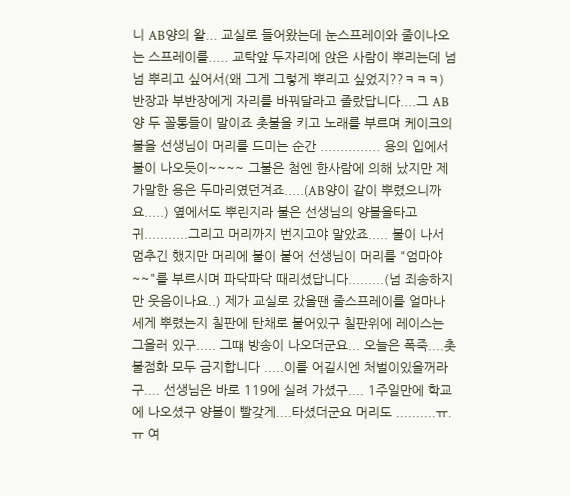니 AB양의 왈... 교실로 들어왔는데 눈스프레이와 줄이나오는 스프레이를..... 교탁앞 두자리에 앉은 사람이 뿌리는데 넘넘 뿌리고 싶어서(왜 그게 그렇게 뿌리고 싶었지??ㅋㅋㅋ) 반장과 부반장에게 자리를 바꿔달라고 졸랐답니다....그 AB양 두 꼴통들이 말이죠 촛불을 키고 노래를 부르며 케이크의 불을 선생님이 머리를 드미는 순간 ............... 용의 입에서 불이 나오듯이~~~~ 그불은 첨엔 한사람에 의해 났지만 제가말한 용은 두마리였던겨죠.....(AB양이 같이 뿌렸으니까요.....) 옆에서도 뿌린지라 불은 선생님의 양볼을타고 귀...........그리고 머리까지 번지고야 말았죠..... 불이 나서 멈추긴 했지만 머리에 불이 붙어 선생님이 머리를 "엄마야~~"를 부르시며 파닥파닥 때리셨답니다.........(넘 죄송하지만 웃음이나요..) 제가 교실로 갔을땐 줄스프레이를 얼마나 세게 뿌렸는지 칠판에 탄채로 붙어있구 칠판위에 레이스는 그을러 있구..... 그떄 방송이 나오더군요... 오늘은 폭죽....촛불점화 모두 금지합니다 .....이를 어길시엔 처벌이있을꺼라구.... 선생님은 바로 119에 실려 가셨구.... 1주일만에 학교에 나오셨구 양볼이 빨갖게....타셨더군요 머리도 ..........ㅠ.ㅠ 여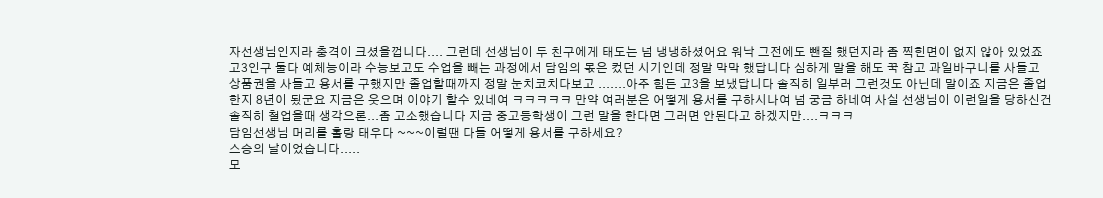자선생님인지라 충격이 크셨을껍니다.... 그런데 선생님이 두 친구에게 태도는 넘 냉냉하셨어요 워낙 그전에도 뺀질 했던지라 좀 찍힌면이 없지 않아 있었죠 고3인구 둘다 예체능이라 수능보고도 수업을 빼는 과정에서 담임의 몫은 컸던 시기인데 정말 막막 했답니다 심하게 말을 해도 꾹 참고 과일바구니를 사들고 상품권을 사들고 용서를 구했지만 졸업할때까지 정말 눈치코치다보고 .......아주 힘든 고3을 보냈답니다 솔직히 일부러 그런것도 아닌데 말이죠 지금은 졸업한지 8년이 됬군요 지금은 웃으며 이야기 할수 있네여 ㅋㅋㅋㅋㅋ 만약 여러분은 어떻게 용서를 구하시나여 넘 궁금 하네여 사실 선생님이 이런일을 당하신건 솔직히 철업을때 생각으론...좀 고소했습니다 지금 중고등학생이 그런 말을 한다면 그러면 안된다고 하겠지만....ㅋㅋㅋ
담임선생님 머리를 홀랑 태우다 ~~~이럴땐 다들 어떻게 용서를 구하세요?
스승의 날이었습니다.....
모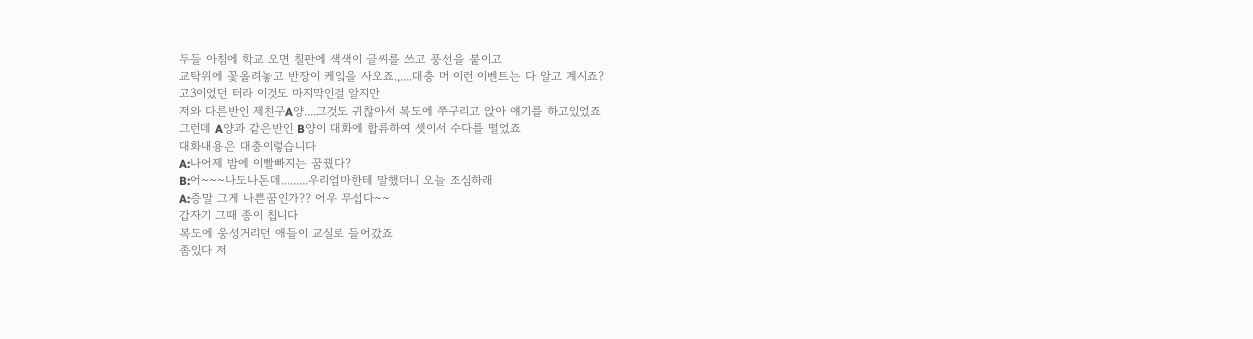두들 아침에 학교 오면 칠판에 색색이 글씨를 쓰고 풍선을 붙이고
교탁위에 꽃올려놓고 반장이 케잌을 사오죠.,....대충 머 이런 이벤트는 다 알고 계시죠?
고3이었던 터라 이것도 마지막인걸 알지만
저와 다른반인 제친구A양....그것도 귀찮아서 복도에 쭈구리고 앉아 얘기를 하고있었죠
그런데 A양과 같은반인 B양이 대화에 합류하여 셋이서 수다를 떨었죠
대화내용은 대충이렇습니다
A:나어제 밤에 이빨빠지는 꿈꿨다?
B:어~~~나도나돈데.........우리엄마한테 말했더니 오늘 조심하래
A:증말 그게 나쁜꿈인가?? 어우 무섭다~~
갑자기 그때 종이 칩니다
복도에 웅성거리던 애들이 교실로 들어갔죠
좀있다 저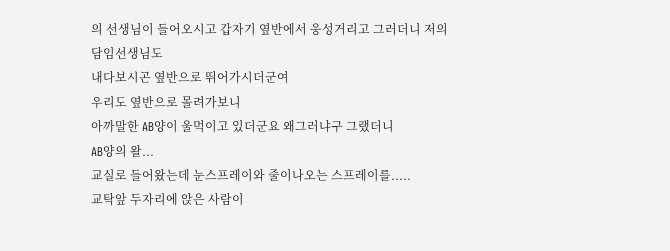의 선생님이 들어오시고 갑자기 옆반에서 웅성거리고 그러더니 저의 담임선생님도
내다보시곤 옆반으로 뛰어가시더군여
우리도 옆반으로 몰려가보니
아까말한 AB양이 울먹이고 있더군요 왜그러냐구 그랬더니
AB양의 왈...
교실로 들어왔는데 눈스프레이와 줄이나오는 스프레이를.....
교탁앞 두자리에 앉은 사람이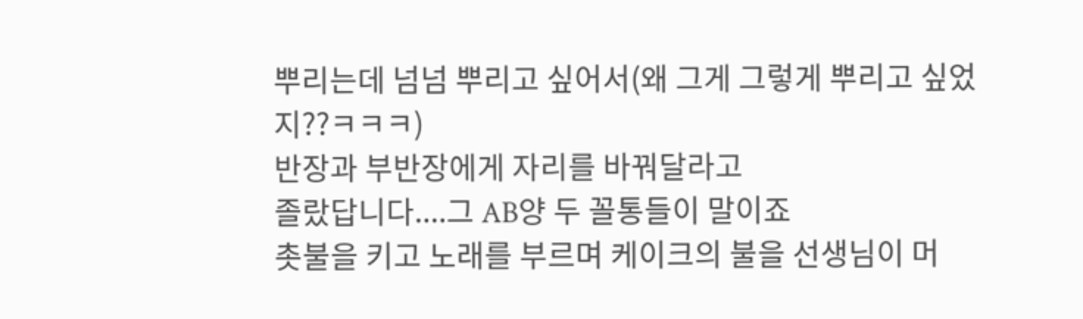뿌리는데 넘넘 뿌리고 싶어서(왜 그게 그렇게 뿌리고 싶었지??ㅋㅋㅋ)
반장과 부반장에게 자리를 바꿔달라고
졸랐답니다....그 AB양 두 꼴통들이 말이죠
촛불을 키고 노래를 부르며 케이크의 불을 선생님이 머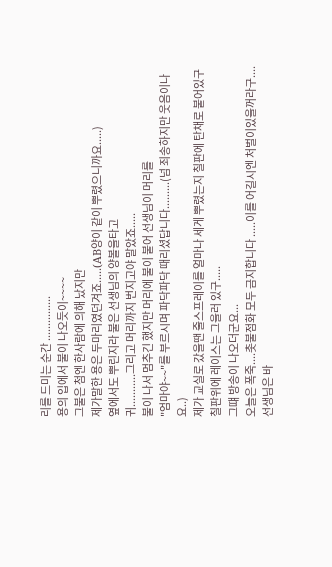리를 드미는 순간 ...............
용의 입에서 불이 나오듯이~~~~
그불은 첨엔 한사람에 의해 났지만
제가말한 용은 두마리였던겨죠.....(AB양이 같이 뿌렸으니까요.....)
옆에서도 뿌린지라 불은 선생님의 양볼을타고
귀...........그리고 머리까지 번지고야 말았죠.....
불이 나서 멈추긴 했지만 머리에 불이 붙어 선생님이 머리를
"엄마야~~"를 부르시며 파닥파닥 때리셨답니다.........(넘 죄송하지만 웃음이나요..)
제가 교실로 갔을땐 줄스프레이를 얼마나 세게 뿌렸는지 칠판에 탄채로 붙어있구
칠판위에 레이스는 그을러 있구.....
그떄 방송이 나오더군요...
오늘은 폭죽....촛불점화 모두 금지합니다 .....이를 어길시엔 처벌이있을꺼라구....
선생님은 바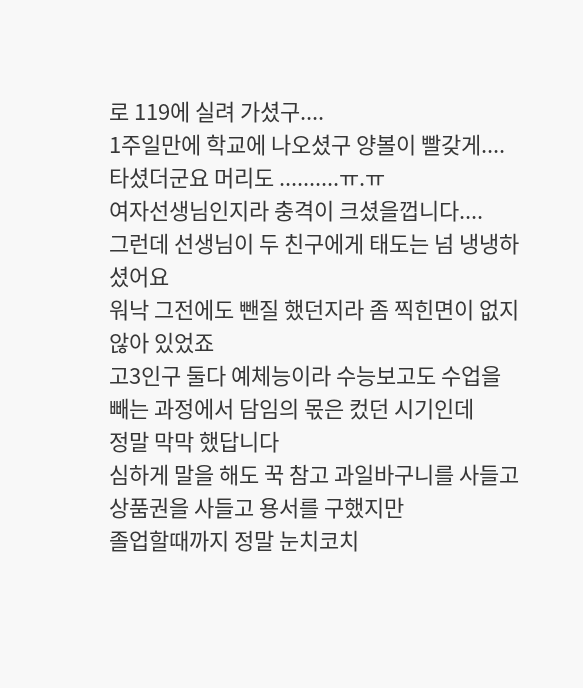로 119에 실려 가셨구....
1주일만에 학교에 나오셨구 양볼이 빨갖게....타셨더군요 머리도 ..........ㅠ.ㅠ
여자선생님인지라 충격이 크셨을껍니다....
그런데 선생님이 두 친구에게 태도는 넘 냉냉하셨어요
워낙 그전에도 뺀질 했던지라 좀 찍힌면이 없지 않아 있었죠
고3인구 둘다 예체능이라 수능보고도 수업을 빼는 과정에서 담임의 몫은 컸던 시기인데
정말 막막 했답니다
심하게 말을 해도 꾹 참고 과일바구니를 사들고 상품권을 사들고 용서를 구했지만
졸업할때까지 정말 눈치코치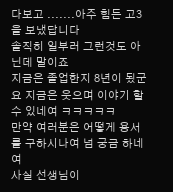다보고 .......아주 힘든 고3을 보냈답니다
솔직히 일부러 그런것도 아닌데 말이죠
지금은 졸업한지 8년이 됬군요 지금은 웃으며 이야기 할수 있네여 ㅋㅋㅋㅋㅋ
만약 여러분은 어떻게 용서를 구하시나여 넘 궁금 하네여
사실 선생님이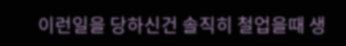이런일을 당하신건 솔직히 철업을때 생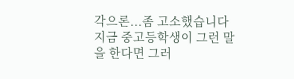각으론...좀 고소했습니다
지금 중고등학생이 그런 말을 한다면 그러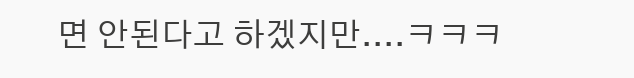면 안된다고 하겠지만....ㅋㅋㅋ